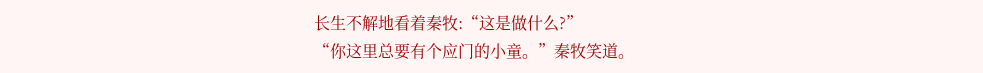长生不解地看着秦牧:“这是做什么?”
“你这里总要有个应门的小童。”秦牧笑道。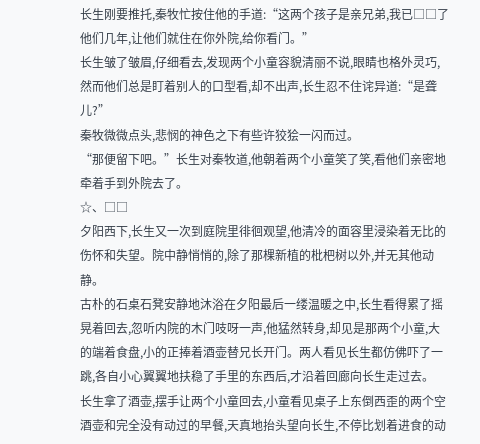长生刚要推托,秦牧忙按住他的手道:“这两个孩子是亲兄弟,我已□□了他们几年,让他们就住在你外院,给你看门。”
长生皱了皱眉,仔细看去,发现两个小童容貌清丽不说,眼睛也格外灵巧,然而他们总是盯着别人的口型看,却不出声,长生忍不住诧异道:“是聋儿?”
秦牧微微点头,悲悯的神色之下有些许狡狯一闪而过。
“那便留下吧。”长生对秦牧道,他朝着两个小童笑了笑,看他们亲密地牵着手到外院去了。
☆、□□
夕阳西下,长生又一次到庭院里徘徊观望,他清冷的面容里浸染着无比的伤怀和失望。院中静悄悄的,除了那棵新植的枇杷树以外,并无其他动静。
古朴的石桌石凳安静地沐浴在夕阳最后一缕温暖之中,长生看得累了摇晃着回去,忽听内院的木门吱呀一声,他猛然转身,却见是那两个小童,大的端着食盘,小的正捧着酒壶替兄长开门。两人看见长生都仿佛吓了一跳,各自小心翼翼地扶稳了手里的东西后,才沿着回廊向长生走过去。
长生拿了酒壶,摆手让两个小童回去,小童看见桌子上东倒西歪的两个空酒壶和完全没有动过的早餐,天真地抬头望向长生,不停比划着进食的动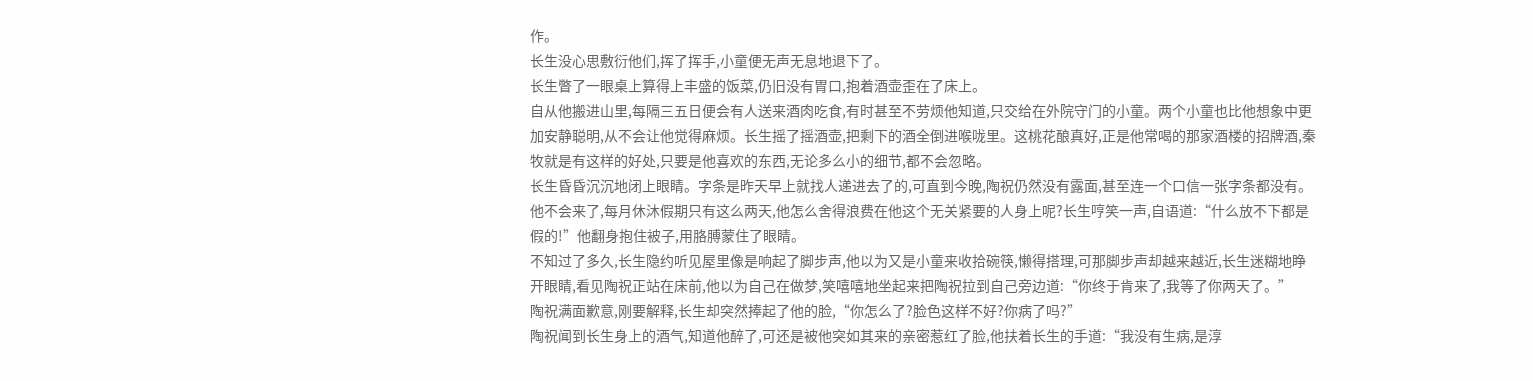作。
长生没心思敷衍他们,挥了挥手,小童便无声无息地退下了。
长生瞥了一眼桌上算得上丰盛的饭菜,仍旧没有胃口,抱着酒壶歪在了床上。
自从他搬进山里,每隔三五日便会有人送来酒肉吃食,有时甚至不劳烦他知道,只交给在外院守门的小童。两个小童也比他想象中更加安静聪明,从不会让他觉得麻烦。长生摇了摇酒壶,把剩下的酒全倒进喉咙里。这桃花酿真好,正是他常喝的那家酒楼的招牌酒,秦牧就是有这样的好处,只要是他喜欢的东西,无论多么小的细节,都不会忽略。
长生昏昏沉沉地闭上眼睛。字条是昨天早上就找人递进去了的,可直到今晚,陶祝仍然没有露面,甚至连一个口信一张字条都没有。他不会来了,每月休沐假期只有这么两天,他怎么舍得浪费在他这个无关紧要的人身上呢?长生哼笑一声,自语道:“什么放不下都是假的!”他翻身抱住被子,用胳膊蒙住了眼睛。
不知过了多久,长生隐约听见屋里像是响起了脚步声,他以为又是小童来收拾碗筷,懒得搭理,可那脚步声却越来越近,长生迷糊地睁开眼睛,看见陶祝正站在床前,他以为自己在做梦,笑嘻嘻地坐起来把陶祝拉到自己旁边道:“你终于肯来了,我等了你两天了。”
陶祝满面歉意,刚要解释,长生却突然捧起了他的脸,“你怎么了?脸色这样不好?你病了吗?”
陶祝闻到长生身上的酒气,知道他醉了,可还是被他突如其来的亲密惹红了脸,他扶着长生的手道:“我没有生病,是淳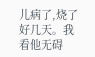儿病了,烧了好几天。我看他无碍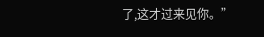了,这才过来见你。”